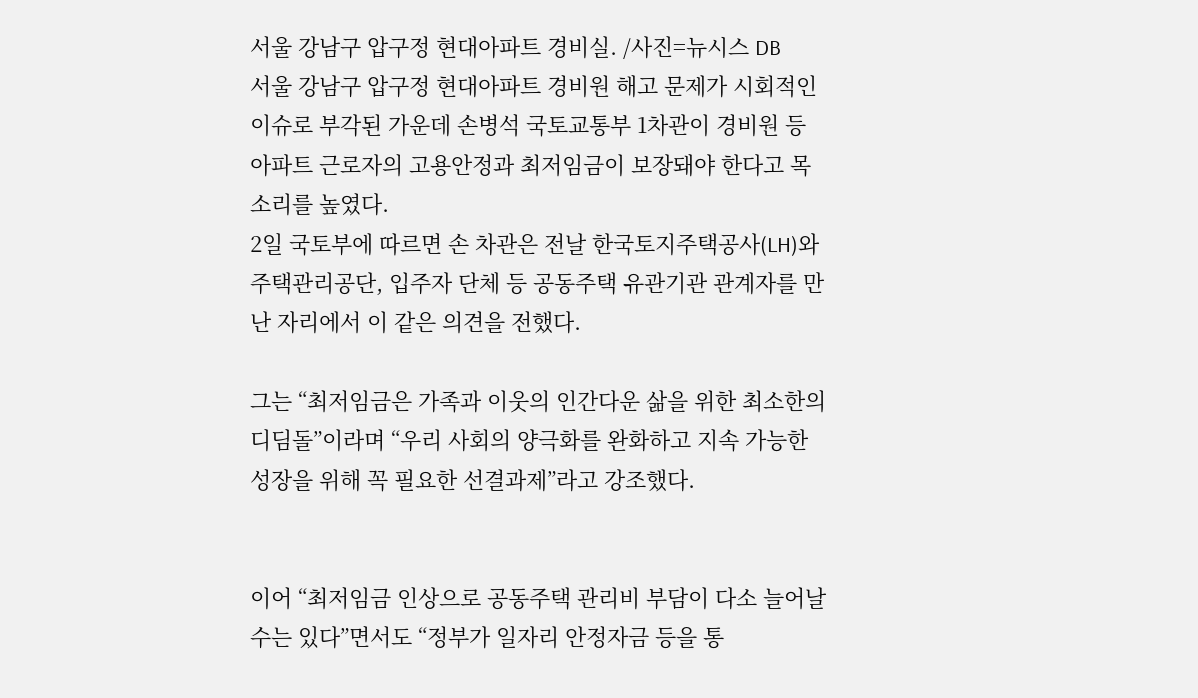서울 강남구 압구정 현대아파트 경비실. /사진=뉴시스 DB
서울 강남구 압구정 현대아파트 경비원 해고 문제가 시회적인 이슈로 부각된 가운데 손병석 국토교통부 1차관이 경비원 등 아파트 근로자의 고용안정과 최저임금이 보장돼야 한다고 목소리를 높였다.
2일 국토부에 따르면 손 차관은 전날 한국토지주택공사(LH)와 주택관리공단, 입주자 단체 등 공동주택 유관기관 관계자를 만난 자리에서 이 같은 의견을 전했다.

그는 “최저임금은 가족과 이웃의 인간다운 삶을 위한 최소한의 디딤돌”이라며 “우리 사회의 양극화를 완화하고 지속 가능한 성장을 위해 꼭 필요한 선결과제”라고 강조했다.


이어 “최저임금 인상으로 공동주택 관리비 부담이 다소 늘어날 수는 있다”면서도 “정부가 일자리 안정자금 등을 통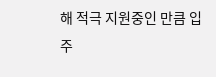해 적극 지원중인 만큼 입주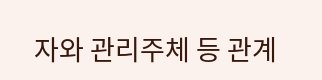자와 관리주체 등 관계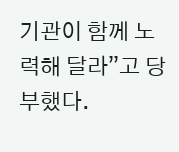기관이 함께 노력해 달라”고 당부했다.